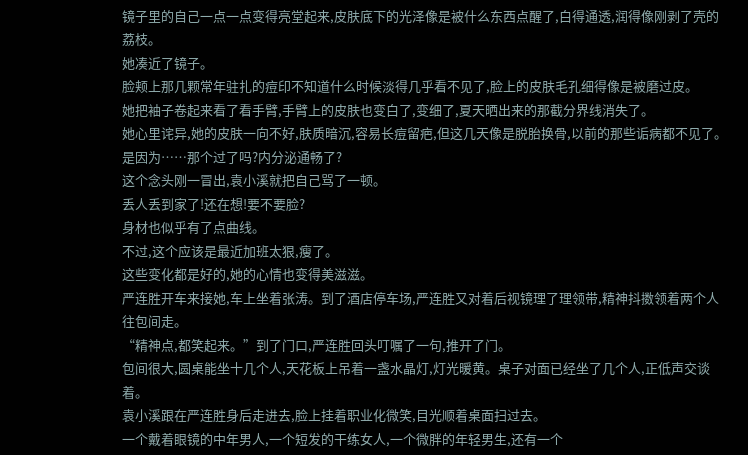镜子里的自己一点一点变得亮堂起来,皮肤底下的光泽像是被什么东西点醒了,白得通透,润得像刚剥了壳的荔枝。
她凑近了镜子。
脸颊上那几颗常年驻扎的痘印不知道什么时候淡得几乎看不见了,脸上的皮肤毛孔细得像是被磨过皮。
她把袖子卷起来看了看手臂,手臂上的皮肤也变白了,变细了,夏天晒出来的那截分界线消失了。
她心里诧异,她的皮肤一向不好,肤质暗沉,容易长痘留疤,但这几天像是脱胎换骨,以前的那些诟病都不见了。
是因为……那个过了吗?内分泌通畅了?
这个念头刚一冒出,袁小溪就把自己骂了一顿。
丢人丢到家了!还在想!要不要脸?
身材也似乎有了点曲线。
不过,这个应该是最近加班太狠,瘦了。
这些变化都是好的,她的心情也变得美滋滋。
严连胜开车来接她,车上坐着张涛。到了酒店停车场,严连胜又对着后视镜理了理领带,精神抖擞领着两个人往包间走。
“精神点,都笑起来。”到了门口,严连胜回头叮嘱了一句,推开了门。
包间很大,圆桌能坐十几个人,天花板上吊着一盏水晶灯,灯光暖黄。桌子对面已经坐了几个人,正低声交谈着。
袁小溪跟在严连胜身后走进去,脸上挂着职业化微笑,目光顺着桌面扫过去。
一个戴着眼镜的中年男人,一个短发的干练女人,一个微胖的年轻男生,还有一个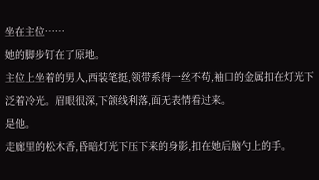坐在主位……
她的脚步钉在了原地。
主位上坐着的男人,西装笔挺,领带系得一丝不苟,袖口的金属扣在灯光下泛着冷光。眉眼很深,下颌线利落,面无表情看过来。
是他。
走廊里的松木香,昏暗灯光下压下来的身影,扣在她后脑勺上的手。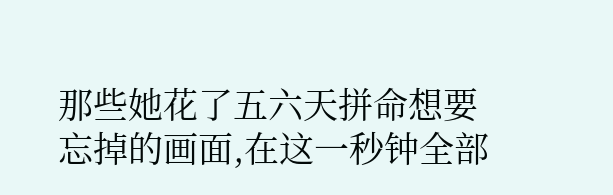那些她花了五六天拼命想要忘掉的画面,在这一秒钟全部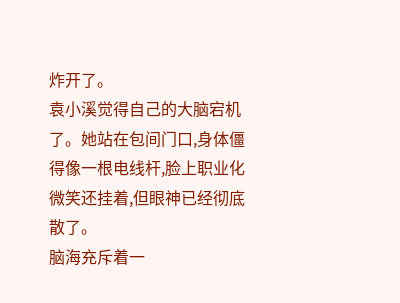炸开了。
袁小溪觉得自己的大脑宕机了。她站在包间门口,身体僵得像一根电线杆,脸上职业化微笑还挂着,但眼神已经彻底散了。
脑海充斥着一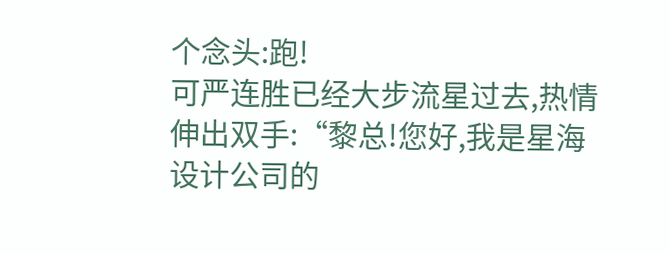个念头:跑!
可严连胜已经大步流星过去,热情伸出双手:“黎总!您好,我是星海设计公司的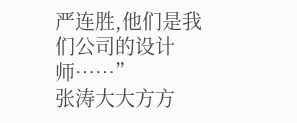严连胜,他们是我们公司的设计师……”
张涛大大方方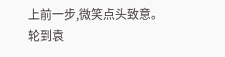上前一步,微笑点头致意。
轮到袁